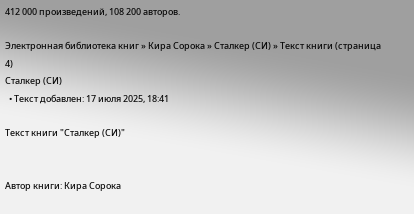412 000 произведений, 108 200 авторов.

Электронная библиотека книг » Кира Сорока » Сталкер (СИ) » Текст книги (страница 4)
Сталкер (СИ)
  • Текст добавлен: 17 июля 2025, 18:41

Текст книги "Сталкер (СИ)"


Автор книги: Кира Сорока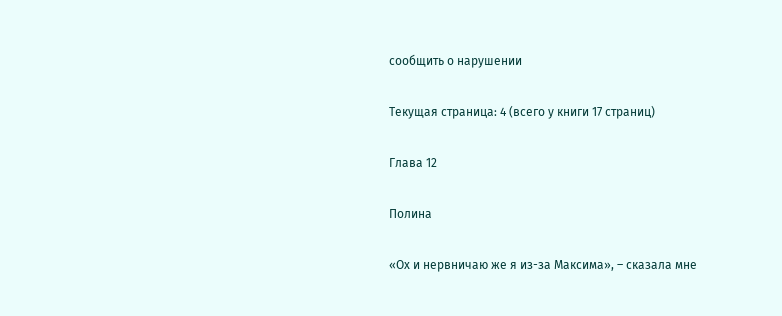сообщить о нарушении

Текущая страница: 4 (всего у книги 17 страниц)

Глава 12

Полина

«Ох и нервничаю же я из-за Максима», – сказала мне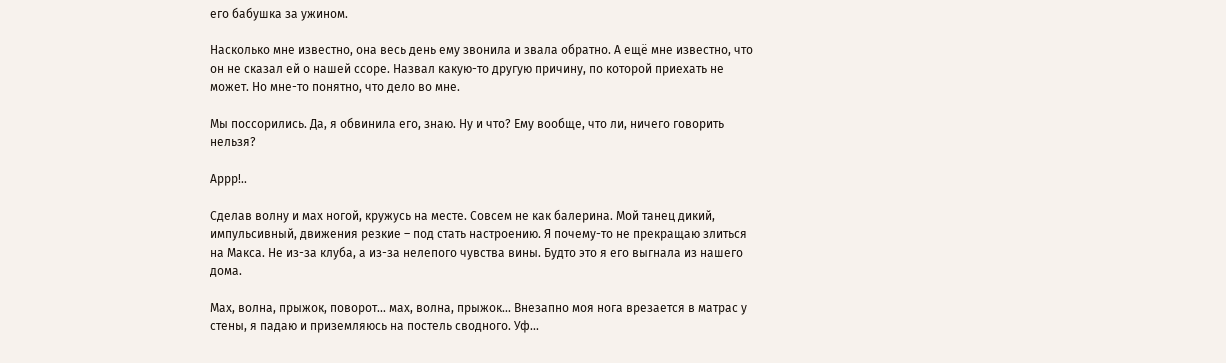его бабушка за ужином.

Насколько мне известно, она весь день ему звонила и звала обратно. А ещё мне известно, что он не сказал ей о нашей ссоре. Назвал какую-то другую причину, по которой приехать не может. Но мне-то понятно, что дело во мне.

Мы поссорились. Да, я обвинила его, знаю. Ну и что? Ему вообще, что ли, ничего говорить нельзя?

Аррр!..

Сделав волну и мах ногой, кружусь на месте. Совсем не как балерина. Мой танец дикий, импульсивный, движения резкие – под стать настроению. Я почему-то не прекращаю злиться на Макса. Не из-за клуба, а из-за нелепого чувства вины. Будто это я его выгнала из нашего дома.

Мах, волна, прыжок, поворот... мах, волна, прыжок... Внезапно моя нога врезается в матрас у стены, я падаю и приземляюсь на постель сводного. Уф...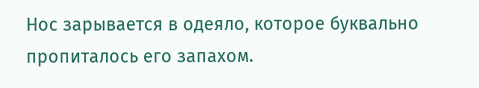Нос зарывается в одеяло, которое буквально пропиталось его запахом.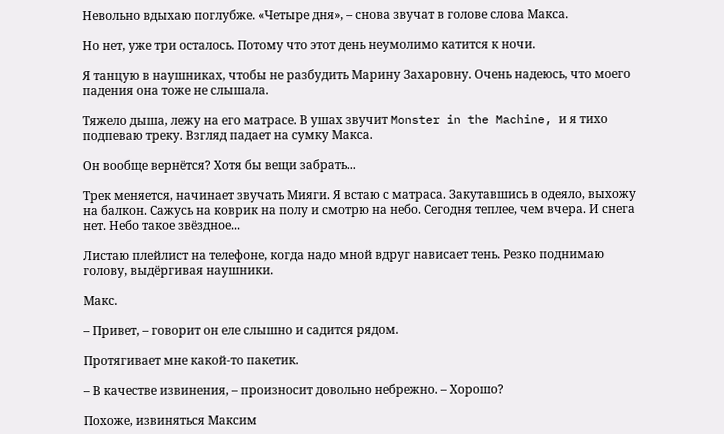Невольно вдыхаю поглубже. «Четыре дня», – снова звучат в голове слова Макса.

Но нет, уже три осталось. Потому что этот день неумолимо катится к ночи.

Я танцую в наушниках, чтобы не разбудить Марину Захаровну. Очень надеюсь, что моего падения она тоже не слышала.

Тяжело дыша, лежу на его матрасе. В ушах звучит Monster in the Machine, и я тихо подпеваю треку. Взгляд падает на сумку Макса.

Он вообще вернётся? Хотя бы вещи забрать...

Трек меняется, начинает звучать Мияги. Я встаю с матраса. Закутавшись в одеяло, выхожу на балкон. Сажусь на коврик на полу и смотрю на небо. Сегодня теплее, чем вчера. И снега нет. Небо такое звёздное...

Листаю плейлист на телефоне, когда надо мной вдруг нависает тень. Резко поднимаю голову, выдёргивая наушники.

Макс.

– Привет, – говорит он еле слышно и садится рядом.

Протягивает мне какой-то пакетик.

– В качестве извинения, – произносит довольно небрежно. – Хорошо?

Похоже, извиняться Максим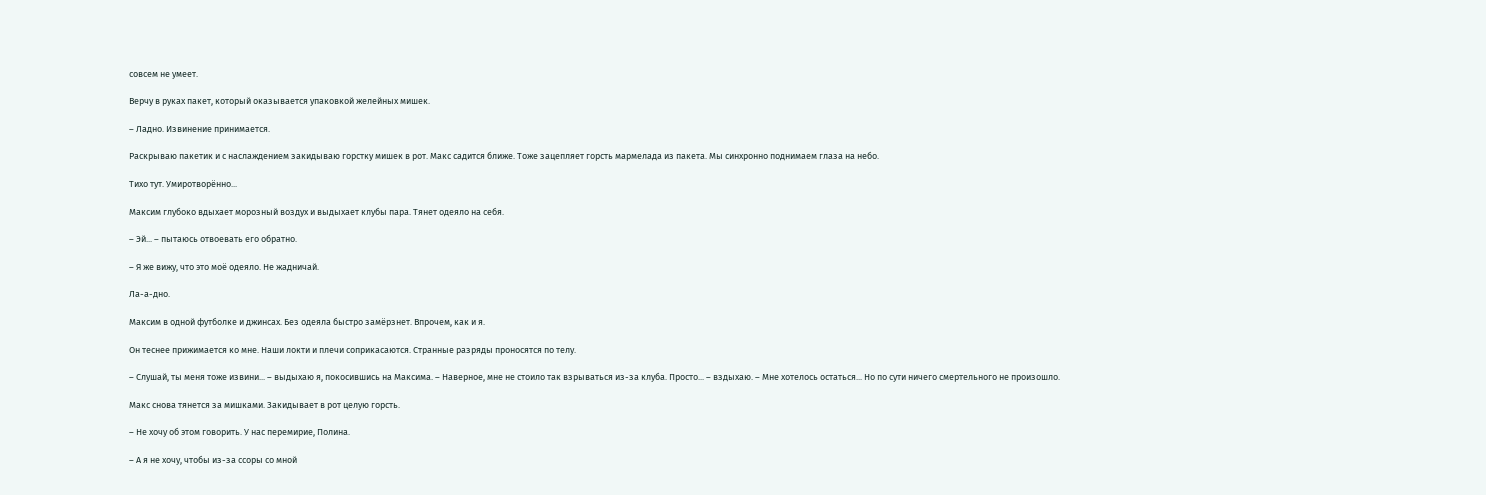совсем не умеет.

Верчу в руках пакет, который оказывается упаковкой желейных мишек.

– Ладно. Извинение принимается.

Раскрываю пакетик и с наслаждением закидываю горстку мишек в рот. Макс садится ближе. Тоже зацепляет горсть мармелада из пакета. Мы синхронно поднимаем глаза на небо.

Тихо тут. Умиротворённо...

Максим глубоко вдыхает морозный воздух и выдыхает клубы пара. Тянет одеяло на себя.

– Эй... – пытаюсь отвоевать его обратно.

– Я же вижу, что это моё одеяло. Не жадничай.

Ла-а-дно.

Максим в одной футболке и джинсах. Без одеяла быстро замёрзнет. Впрочем, как и я.

Он теснее прижимается ко мне. Наши локти и плечи соприкасаются. Странные разряды проносятся по телу.

– Слушай, ты меня тоже извини... – выдыхаю я, покосившись на Максима. – Наверное, мне не стоило так взрываться из-за клуба. Просто... – вздыхаю. – Мне хотелось остаться... Но по сути ничего смертельного не произошло.

Макс снова тянется за мишками. Закидывает в рот целую горсть.

– Не хочу об этом говорить. У нас перемирие, Полина.

– А я не хочу, чтобы из-за ссоры со мной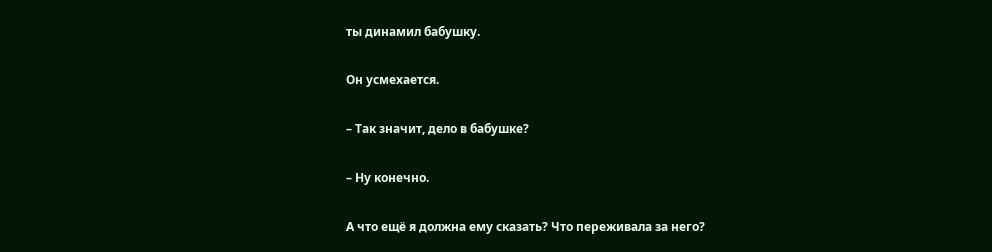ты динамил бабушку.

Он усмехается.

– Так значит, дело в бабушке?

– Ну конечно.

А что ещё я должна ему сказать? Что переживала за него?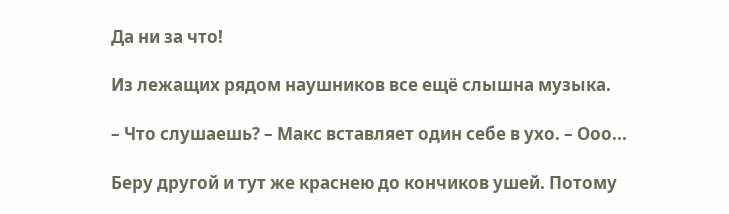Да ни за что!

Из лежащих рядом наушников все ещё слышна музыка.

– Что слушаешь? – Макс вставляет один себе в ухо. – Ооо...

Беру другой и тут же краснею до кончиков ушей. Потому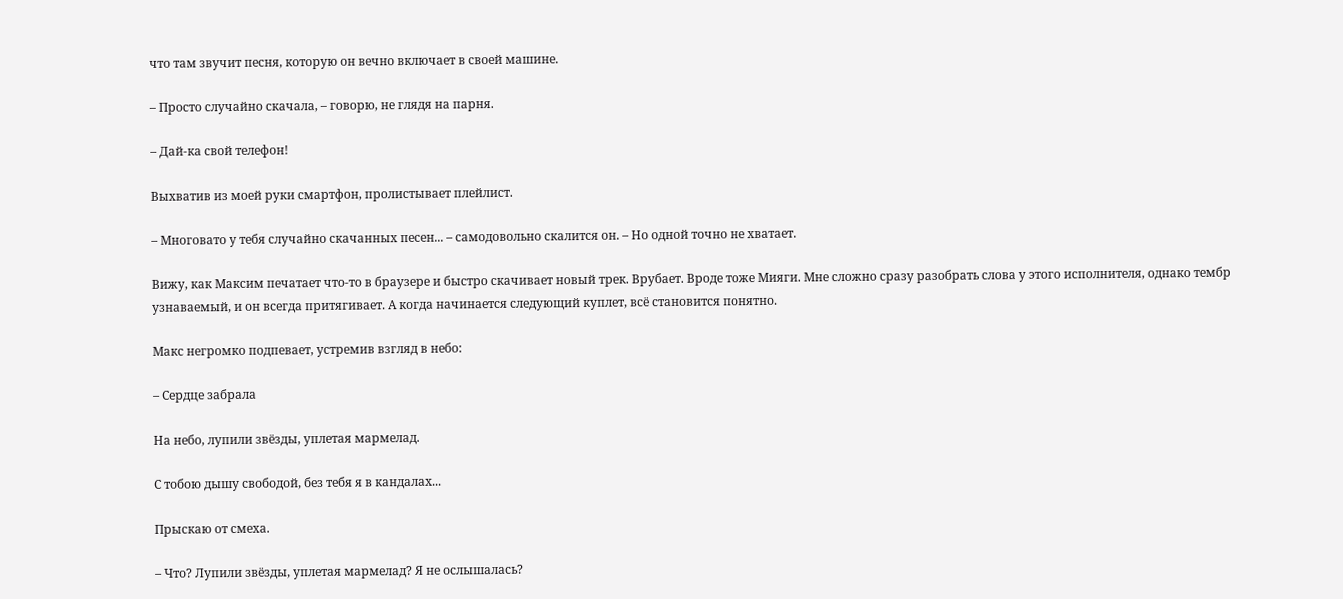что там звучит песня, которую он вечно включает в своей машине.

– Просто случайно скачала, – говорю, не глядя на парня.

– Дай-ка свой телефон!

Выхватив из моей руки смартфон, пролистывает плейлист.

– Многовато у тебя случайно скачанных песен... – самодовольно скалится он. – Но одной точно не хватает.

Вижу, как Максим печатает что-то в браузере и быстро скачивает новый трек. Врубает. Вроде тоже Мияги. Мне сложно сразу разобрать слова у этого исполнителя, однако тембр узнаваемый, и он всегда притягивает. А когда начинается следующий куплет, всё становится понятно.

Макс негромко подпевает, устремив взгляд в небо:

– Сердце забрала

На небо, лупили звёзды, уплетая мармелад.

С тобою дышу свободой, без тебя я в кандалах...

Прыскаю от смеха.

– Что? Лупили звёзды, уплетая мармелад? Я не ослышалась?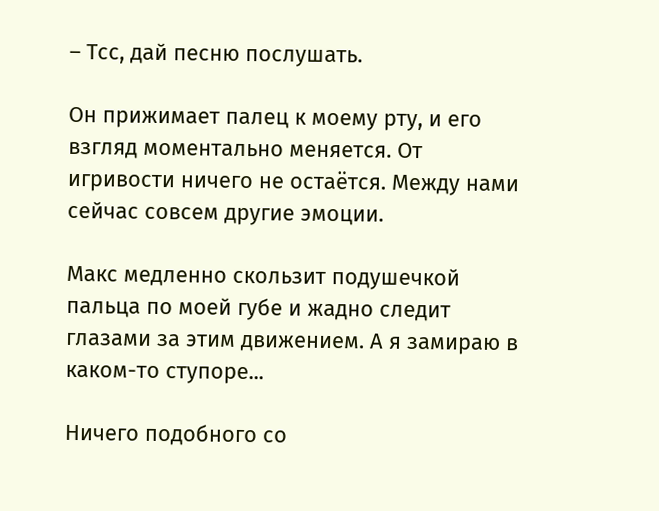– Тсс, дай песню послушать.

Он прижимает палец к моему рту, и его взгляд моментально меняется. От игривости ничего не остаётся. Между нами сейчас совсем другие эмоции.

Макс медленно скользит подушечкой пальца по моей губе и жадно следит глазами за этим движением. А я замираю в каком-то ступоре...

Ничего подобного со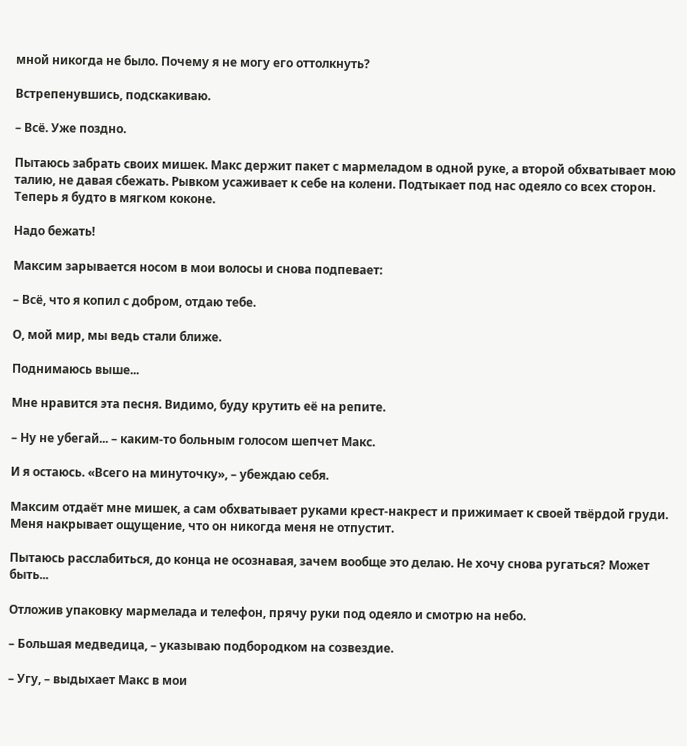мной никогда не было. Почему я не могу его оттолкнуть?

Встрепенувшись, подскакиваю.

– Всё. Уже поздно.

Пытаюсь забрать своих мишек. Макс держит пакет с мармеладом в одной руке, а второй обхватывает мою талию, не давая сбежать. Рывком усаживает к себе на колени. Подтыкает под нас одеяло со всех сторон. Теперь я будто в мягком коконе.

Надо бежать!

Максим зарывается носом в мои волосы и снова подпевает:

– Всё, что я копил с добром, отдаю тебе.

О, мой мир, мы ведь стали ближе.

Поднимаюсь выше...

Мне нравится эта песня. Видимо, буду крутить её на репите.

– Ну не убегай... – каким-то больным голосом шепчет Макс.

И я остаюсь. «Всего на минуточку», – убеждаю себя.

Максим отдаёт мне мишек, а сам обхватывает руками крест-накрест и прижимает к своей твёрдой груди. Меня накрывает ощущение, что он никогда меня не отпустит.

Пытаюсь расслабиться, до конца не осознавая, зачем вообще это делаю. Не хочу снова ругаться? Может быть...

Отложив упаковку мармелада и телефон, прячу руки под одеяло и смотрю на небо.

– Большая медведица, – указываю подбородком на созвездие.

– Угу, – выдыхает Макс в мои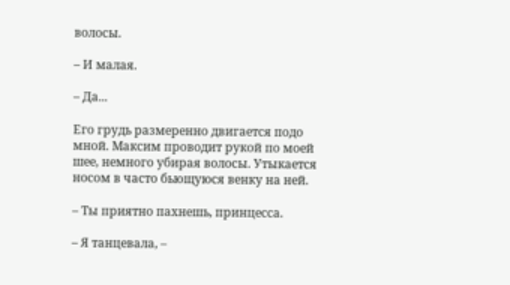волосы.

– И малая.

– Да...

Его грудь размеренно двигается подо мной. Максим проводит рукой по моей шее, немного убирая волосы. Утыкается носом в часто бьющуюся венку на ней.

– Ты приятно пахнешь, принцесса.

– Я танцевала, –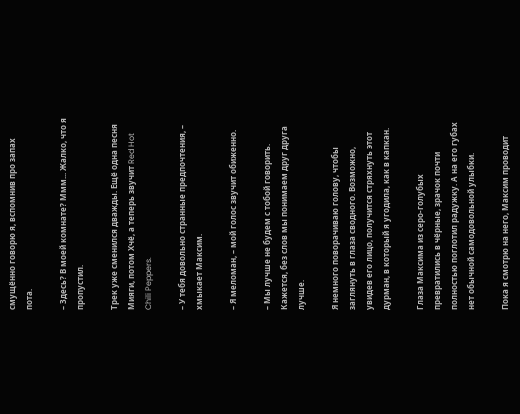смущённо говорю я, вспомнив про запах пота.

– Здесь? В моей комнате? Ммм... Жалко, что я пропустил.

Трек уже сменился дважды. Ещё одна песня Мияги, потом Хчё, а теперь звучит Red Hot Chili Peppers.

– У тебя довольно странные предпочтения, – хмыкает Максим.

– Я меломан, – мой голос звучит обиженно.

– Мы лучше не будем с тобой говорить. Кажется, без слов мы понимаем друг друга лучше.

Я немного поворачиваю голову, чтобы заглянуть в глаза сводного. Возможно, увидев его лицо, получится стряхнуть этот дурман, в который я угодила, как в капкан.

Глаза Максима из серо-голубых превратились в чёрные, зрачок почти полностью поглотил радужку. А на его губах нет обычной самодовольной улыбки.

Пока я смотрю на него, Максим проводит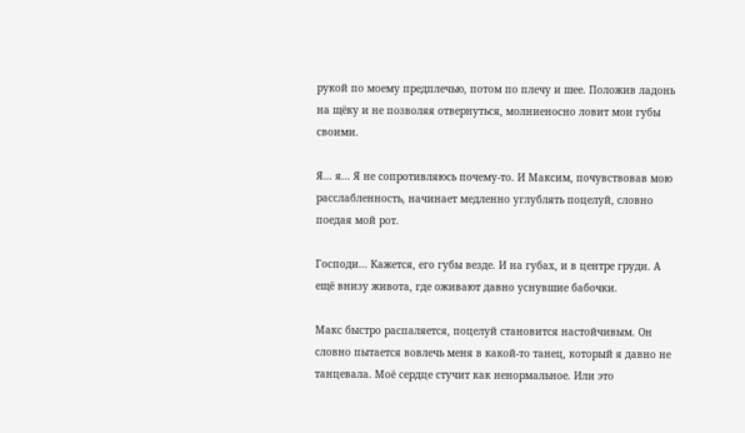рукой по моему предплечью, потом по плечу и шее. Положив ладонь на щёку и не позволяя отвернуться, молниеносно ловит мои губы своими.

Я... я... Я не сопротивляюсь почему-то. И Максим, почувствовав мою расслабленность, начинает медленно углублять поцелуй, словно поедая мой рот.

Господи... Кажется, его губы везде. И на губах, и в центре груди. А ещё внизу живота, где оживают давно уснувшие бабочки.

Макс быстро распаляется, поцелуй становится настойчивым. Он словно пытается вовлечь меня в какой-то танец, который я давно не танцевала. Моё сердце стучит как ненормальное. Или это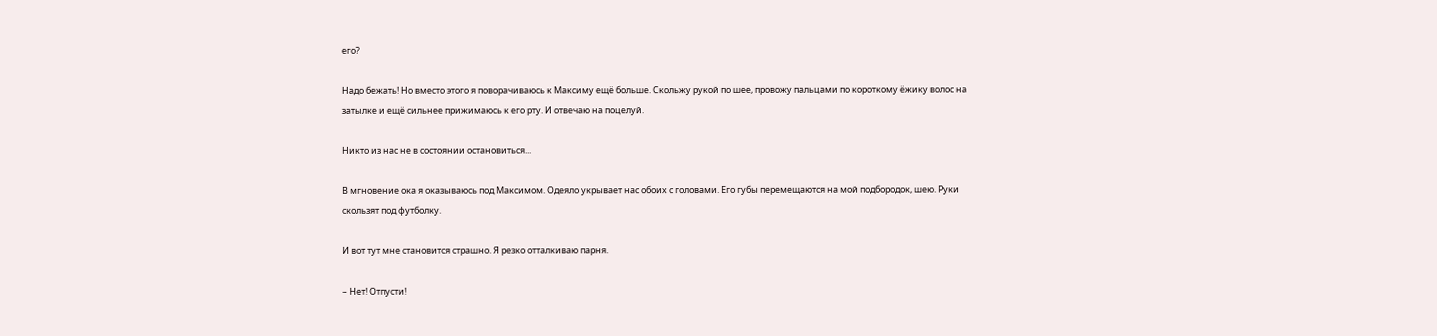его?

Надо бежать! Но вместо этого я поворачиваюсь к Максиму ещё больше. Скольжу рукой по шее, провожу пальцами по короткому ёжику волос на затылке и ещё сильнее прижимаюсь к его рту. И отвечаю на поцелуй.

Никто из нас не в состоянии остановиться...

В мгновение ока я оказываюсь под Максимом. Одеяло укрывает нас обоих с головами. Его губы перемещаются на мой подбородок, шею. Руки скользят под футболку.

И вот тут мне становится страшно. Я резко отталкиваю парня.

– Нет! Отпусти!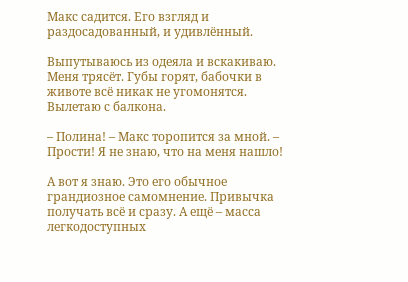Макс садится. Его взгляд и раздосадованный, и удивлённый.

Выпутываюсь из одеяла и вскакиваю. Меня трясёт. Губы горят, бабочки в животе всё никак не угомонятся. Вылетаю с балкона.

– Полина! – Макс торопится за мной. – Прости! Я не знаю, что на меня нашло!

А вот я знаю. Это его обычное грандиозное самомнение. Привычка получать всё и сразу. А ещё – масса легкодоступных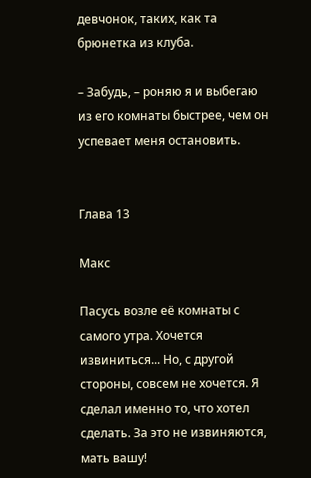девчонок, таких, как та брюнетка из клуба.

– Забудь, – роняю я и выбегаю из его комнаты быстрее, чем он успевает меня остановить.


Глава 13

Макс

Пасусь возле её комнаты с самого утра. Хочется извиниться... Но, с другой стороны, совсем не хочется. Я сделал именно то, что хотел сделать. За это не извиняются, мать вашу!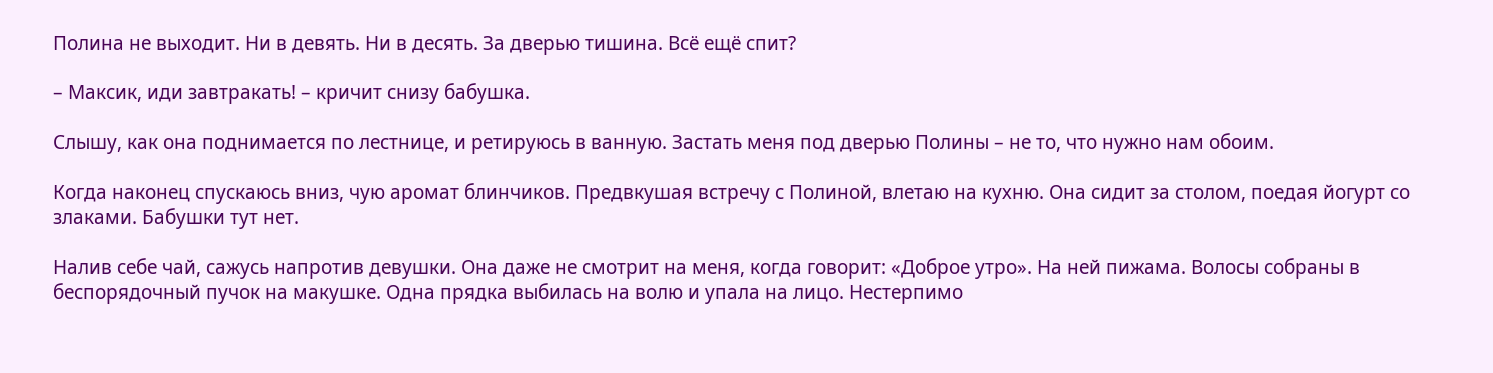Полина не выходит. Ни в девять. Ни в десять. За дверью тишина. Всё ещё спит?

– Максик, иди завтракать! – кричит снизу бабушка.

Слышу, как она поднимается по лестнице, и ретируюсь в ванную. Застать меня под дверью Полины – не то, что нужно нам обоим.

Когда наконец спускаюсь вниз, чую аромат блинчиков. Предвкушая встречу с Полиной, влетаю на кухню. Она сидит за столом, поедая йогурт со злаками. Бабушки тут нет.

Налив себе чай, сажусь напротив девушки. Она даже не смотрит на меня, когда говорит: «Доброе утро». На ней пижама. Волосы собраны в беспорядочный пучок на макушке. Одна прядка выбилась на волю и упала на лицо. Нестерпимо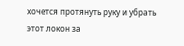хочется протянуть руку и убрать этот локон за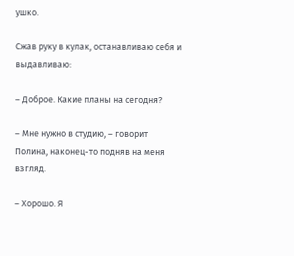ушко.

Сжав руку в кулак, останавливаю себя и выдавливаю:

– Доброе. Какие планы на сегодня?

– Мне нужно в студию, – говорит Полина, наконец-то подняв на меня взгляд.

– Хорошо. Я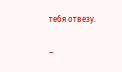тебя отвезу.

–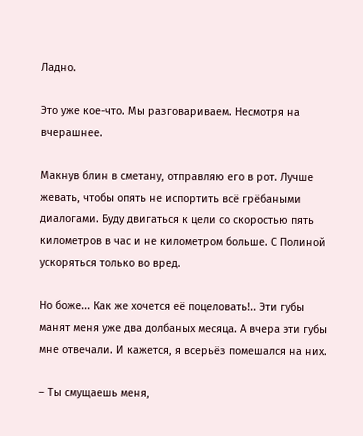Ладно.

Это уже кое-что. Мы разговариваем. Несмотря на вчерашнее.

Макнув блин в сметану, отправляю его в рот. Лучше жевать, чтобы опять не испортить всё грёбаными диалогами. Буду двигаться к цели со скоростью пять километров в час и не километром больше. С Полиной ускоряться только во вред.

Но боже... Как же хочется её поцеловать!.. Эти губы манят меня уже два долбаных месяца. А вчера эти губы мне отвечали. И кажется, я всерьёз помешался на них.

– Ты смущаешь меня,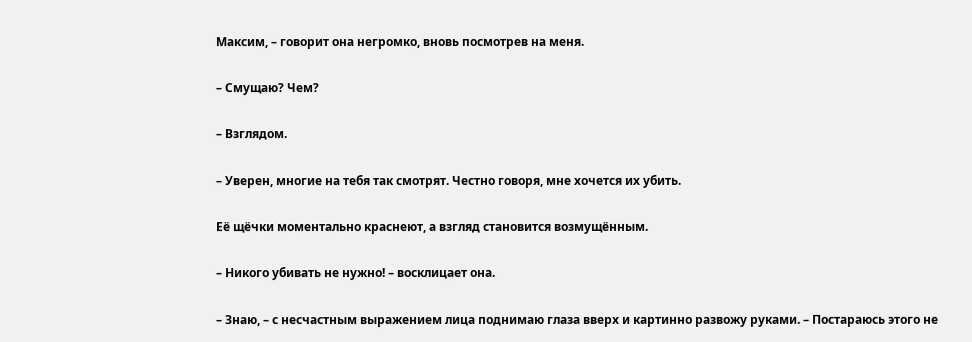Максим, – говорит она негромко, вновь посмотрев на меня.

– Смущаю? Чем?

– Взглядом.

– Уверен, многие на тебя так смотрят. Честно говоря, мне хочется их убить.

Её щёчки моментально краснеют, а взгляд становится возмущённым.

– Никого убивать не нужно! – восклицает она.

– Знаю, – с несчастным выражением лица поднимаю глаза вверх и картинно развожу руками. – Постараюсь этого не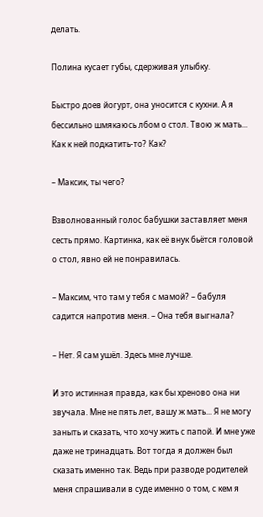делать.

Полина кусает губы, сдерживая улыбку.

Быстро доев йогурт, она уносится с кухни. А я бессильно шмякаюсь лбом о стол. Твою ж мать... Как к ней подкатить-то? Как?

– Максик, ты чего?

Взволнованный голос бабушки заставляет меня сесть прямо. Картинка, как её внук бьётся головой о стол, явно ей не понравилась.

– Максим, что там у тебя с мамой? – бабуля садится напротив меня. – Она тебя выгнала?

– Нет. Я сам ушёл. Здесь мне лучше.

И это истинная правда, как бы хреново она ни звучала. Мне не пять лет, вашу ж мать... Я не могу заныть и сказать, что хочу жить с папой. И мне уже даже не тринадцать. Вот тогда я должен был сказать именно так. Ведь при разводе родителей меня спрашивали в суде именно о том, с кем я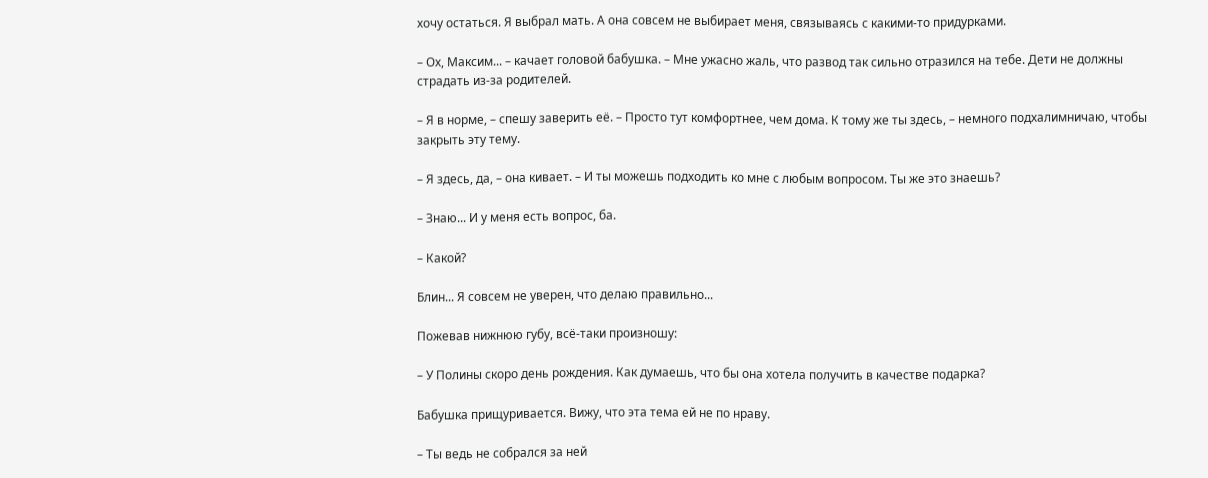хочу остаться. Я выбрал мать. А она совсем не выбирает меня, связываясь с какими-то придурками.

– Ох, Максим... – качает головой бабушка. – Мне ужасно жаль, что развод так сильно отразился на тебе. Дети не должны страдать из-за родителей.

– Я в норме, – спешу заверить её. – Просто тут комфортнее, чем дома. К тому же ты здесь, – немного подхалимничаю, чтобы закрыть эту тему.

– Я здесь, да, – она кивает. – И ты можешь подходить ко мне с любым вопросом. Ты же это знаешь?

– Знаю... И у меня есть вопрос, ба.

– Какой?

Блин... Я совсем не уверен, что делаю правильно...

Пожевав нижнюю губу, всё-таки произношу:

– У Полины скоро день рождения. Как думаешь, что бы она хотела получить в качестве подарка?

Бабушка прищуривается. Вижу, что эта тема ей не по нраву.

– Ты ведь не собрался за ней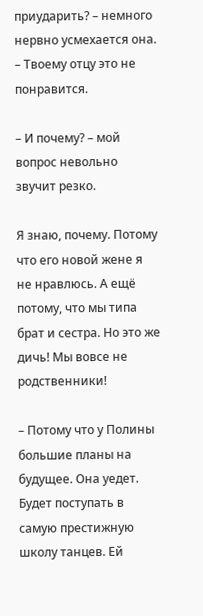приударить? – немного нервно усмехается она. – Твоему отцу это не понравится.

– И почему? – мой вопрос невольно звучит резко.

Я знаю, почему. Потому что его новой жене я не нравлюсь. А ещё потому, что мы типа брат и сестра. Но это же дичь! Мы вовсе не родственники!

– Потому что у Полины большие планы на будущее. Она уедет. Будет поступать в самую престижную школу танцев. Ей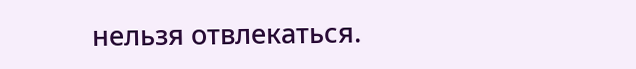нельзя отвлекаться.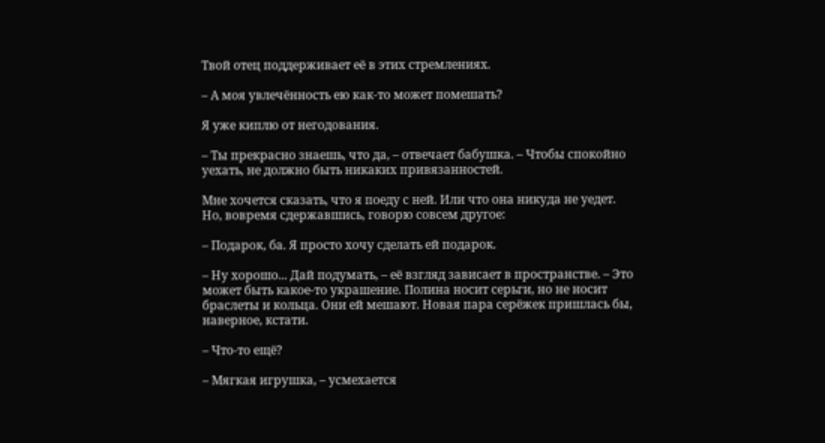Твой отец поддерживает её в этих стремлениях.

– А моя увлечённость ею как-то может помешать?

Я уже киплю от негодования.

– Ты прекрасно знаешь, что да, – отвечает бабушка. – Чтобы спокойно уехать, не должно быть никаких привязанностей.

Мне хочется сказать, что я поеду с ней. Или что она никуда не уедет. Но, вовремя сдержавшись, говорю совсем другое:

– Подарок, ба. Я просто хочу сделать ей подарок.

– Ну хорошо... Дай подумать, – её взгляд зависает в пространстве. – Это может быть какое-то украшение. Полина носит серьги, но не носит браслеты и кольца. Они ей мешают. Новая пара серёжек пришлась бы, наверное, кстати.

– Что-то ещё?

– Мягкая игрушка, – усмехается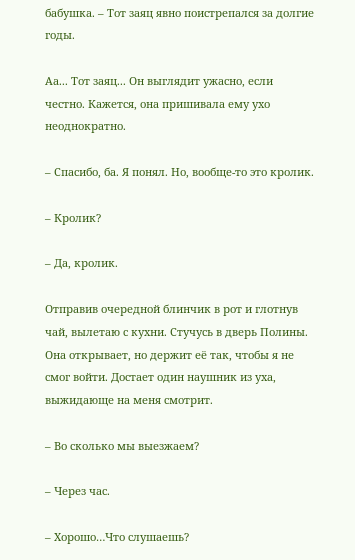бабушка. – Тот заяц явно поистрепался за долгие годы.

Аа... Тот заяц... Он выглядит ужасно, если честно. Кажется, она пришивала ему ухо неоднократно.

– Спасибо, ба. Я понял. Но, вообще-то это кролик.

– Кролик?

– Да, кролик.

Отправив очередной блинчик в рот и глотнув чай, вылетаю с кухни. Стучусь в дверь Полины. Она открывает, но держит её так, чтобы я не смог войти. Достает один наушник из уха, выжидающе на меня смотрит.

– Во сколько мы выезжаем?

– Через час.

– Хорошо…Что слушаешь?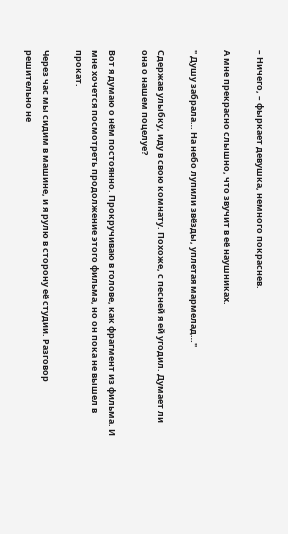– Ничего, – фыркает девушка, немного покраснев.

А мне прекрасно слышно, что звучит в её наушниках.

" Душу забрала… На небо лупили звёзды, уплетая мармелад…"

Сдержав улыбку, иду в свою комнату. Похоже, с песней я ей угодил. Думает ли она о нашем поцелуе?

Вот я думаю о нём постоянно. Прокручиваю в голове, как фрагмент из фильма. И мне хочется посмотреть продолжение этого фильма, но он пока не вышел в прокат.

Через час мы сидим в машине, и я рулю в сторону её студии. Разговор решительно не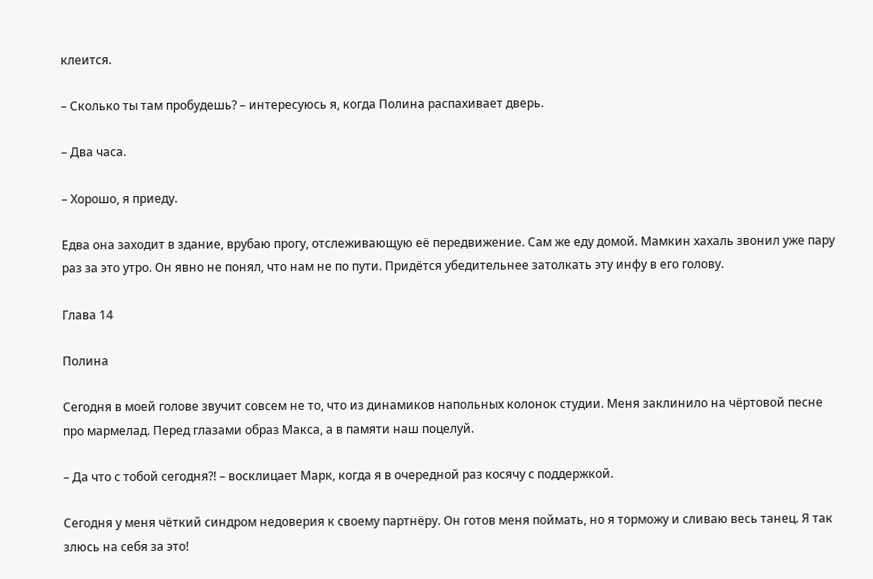клеится.

– Сколько ты там пробудешь? – интересуюсь я, когда Полина распахивает дверь.

– Два часа.

– Хорошо, я приеду.

Едва она заходит в здание, врубаю прогу, отслеживающую её передвижение. Сам же еду домой. Мамкин хахаль звонил уже пару раз за это утро. Он явно не понял, что нам не по пути. Придётся убедительнее затолкать эту инфу в его голову.

Глава 14

Полина

Сегодня в моей голове звучит совсем не то, что из динамиков напольных колонок студии. Меня заклинило на чёртовой песне про мармелад. Перед глазами образ Макса, а в памяти наш поцелуй.

– Да что с тобой сегодня?! – восклицает Марк, когда я в очередной раз косячу с поддержкой.

Сегодня у меня чёткий синдром недоверия к своему партнёру. Он готов меня поймать, но я торможу и сливаю весь танец. Я так злюсь на себя за это!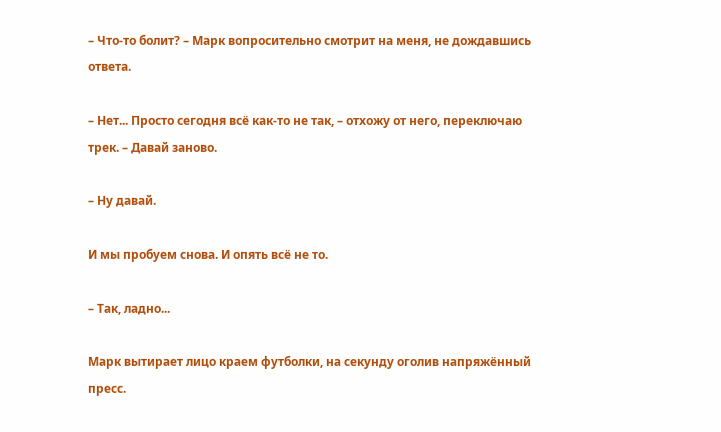– Что-то болит? – Марк вопросительно смотрит на меня, не дождавшись ответа.

– Нет... Просто сегодня всё как-то не так, – отхожу от него, переключаю трек. – Давай заново.

– Ну давай.

И мы пробуем снова. И опять всё не то.

– Так, ладно...

Марк вытирает лицо краем футболки, на секунду оголив напряжённый пресс.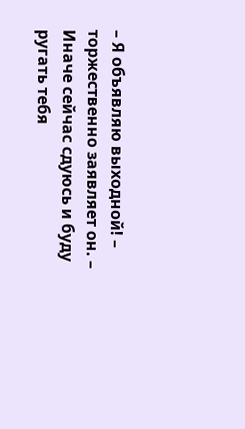– Я объявляю выходной! – торжественно заявляет он. – Иначе сейчас сдуюсь и буду ругать тебя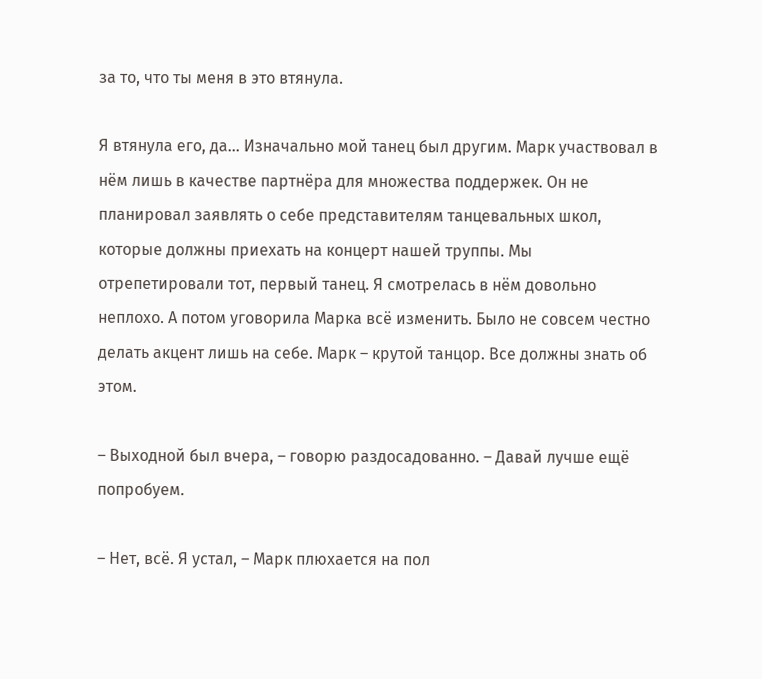за то, что ты меня в это втянула.

Я втянула его, да... Изначально мой танец был другим. Марк участвовал в нём лишь в качестве партнёра для множества поддержек. Он не планировал заявлять о себе представителям танцевальных школ, которые должны приехать на концерт нашей труппы. Мы отрепетировали тот, первый танец. Я смотрелась в нём довольно неплохо. А потом уговорила Марка всё изменить. Было не совсем честно делать акцент лишь на себе. Марк – крутой танцор. Все должны знать об этом.

– Выходной был вчера, – говорю раздосадованно. – Давай лучше ещё попробуем.

– Нет, всё. Я устал, – Марк плюхается на пол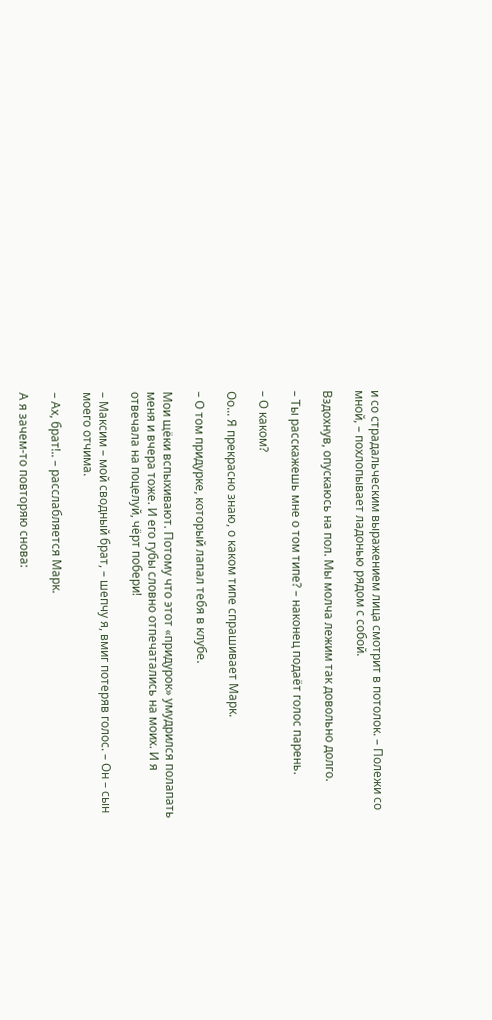и со страдальческим выражением лица смотрит в потолок. – Полежи со мной, – похлопывает ладонью рядом с собой.

Вздохнув, опускаюсь на пол. Мы молча лежим так довольно долго.

– Ты расскажешь мне о том типе? – наконец подаёт голос парень.

– О каком?

Оо... Я прекрасно знаю, о каком типе спрашивает Марк.

– О том придурке, который лапал тебя в клубе.

Мои щёки вспыхивают. Потому что этот «придурок» умудрился полапать меня и вчера тоже. И его губы словно отпечатались на моих. И я отвечала на поцелуй, чёрт побери!

– Максим – мой сводный брат, – шепчу я, вмиг потеряв голос. – Он – сын моего отчима.

– Ах, брат!.. – расслабляется Марк.

А я зачем-то повторяю снова: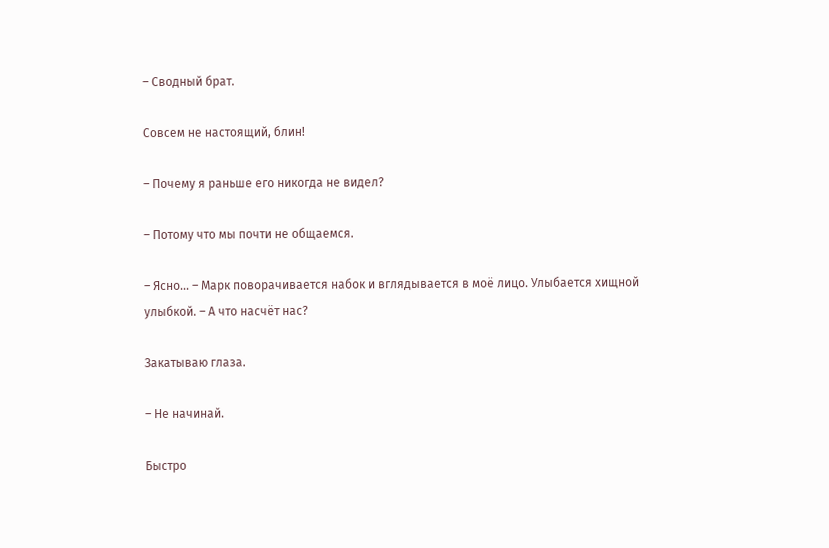– Сводный брат.

Совсем не настоящий, блин!

– Почему я раньше его никогда не видел?

– Потому что мы почти не общаемся.

– Ясно... – Марк поворачивается набок и вглядывается в моё лицо. Улыбается хищной улыбкой. – А что насчёт нас?

Закатываю глаза.

– Не начинай.

Быстро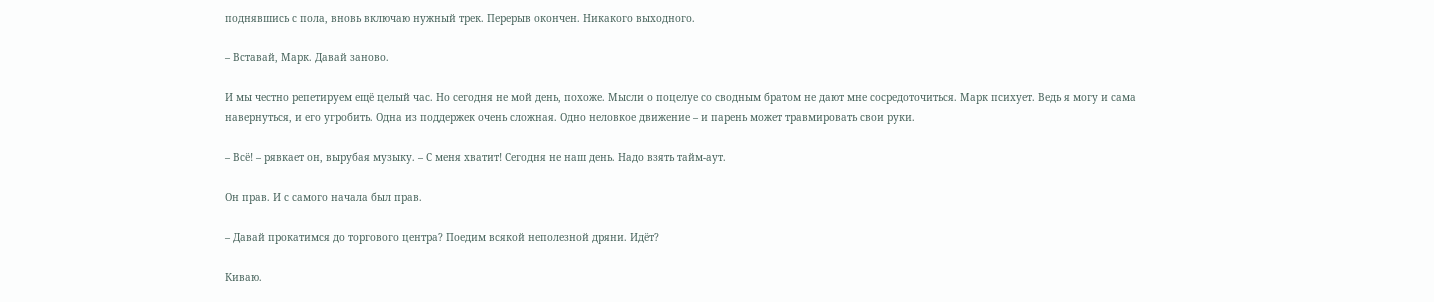поднявшись с пола, вновь включаю нужный трек. Перерыв окончен. Никакого выходного.

– Вставай, Марк. Давай заново.

И мы честно репетируем ещё целый час. Но сегодня не мой день, похоже. Мысли о поцелуе со сводным братом не дают мне сосредоточиться. Марк психует. Ведь я могу и сама навернуться, и его угробить. Одна из поддержек очень сложная. Одно неловкое движение – и парень может травмировать свои руки.

– Всё! – рявкает он, вырубая музыку. – С меня хватит! Сегодня не наш день. Надо взять тайм-аут.

Он прав. И с самого начала был прав.

– Давай прокатимся до торгового центра? Поедим всякой неполезной дряни. Идёт?

Киваю.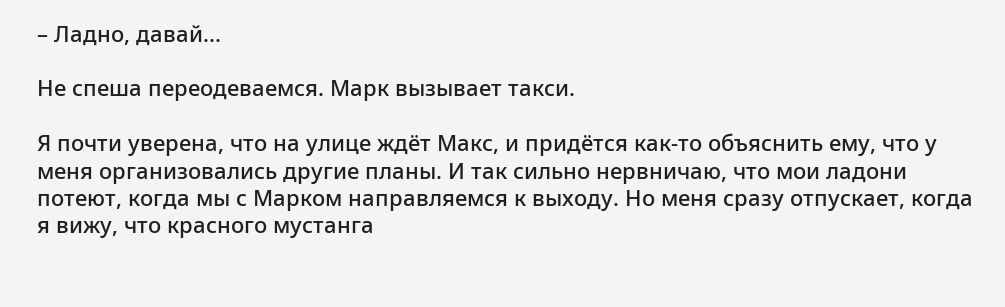– Ладно, давай...

Не спеша переодеваемся. Марк вызывает такси.

Я почти уверена, что на улице ждёт Макс, и придётся как-то объяснить ему, что у меня организовались другие планы. И так сильно нервничаю, что мои ладони потеют, когда мы с Марком направляемся к выходу. Но меня сразу отпускает, когда я вижу, что красного мустанга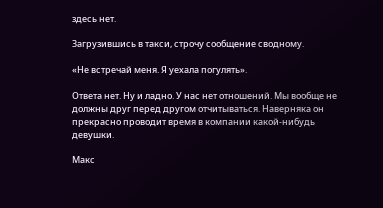здесь нет.

Загрузившись в такси, строчу сообщение сводному.

«Не встречай меня. Я уехала погулять».

Ответа нет. Ну и ладно. У нас нет отношений. Мы вообще не должны друг перед другом отчитываться. Наверняка он прекрасно проводит время в компании какой-нибудь девушки.

Макс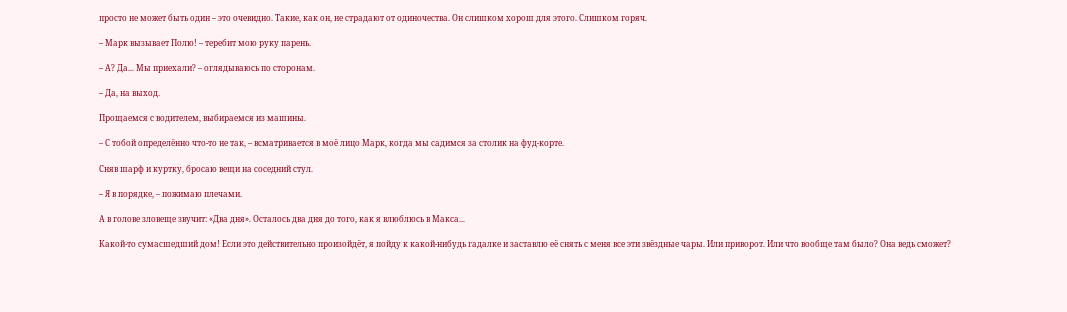просто не может быть один – это очевидно. Такие, как он, не страдают от одиночества. Он слишком хорош для этого. Слишком горяч.

– Марк вызывает Полю! – теребит мою руку парень.

– А? Да... Мы приехали? – оглядываюсь по сторонам.

– Да, на выход.

Прощаемся с водителем, выбираемся из машины.

– С тобой определённо что-то не так, – всматривается в моё лицо Марк, когда мы садимся за столик на фуд-корте.

Сняв шарф и куртку, бросаю вещи на соседний стул.

– Я в порядке, – пожимаю плечами.

А в голове зловеще звучит: «Два дня». Осталось два дня до того, как я влюблюсь в Макса...

Какой-то сумасшедший дом! Если это действительно произойдёт, я пойду к какой-нибудь гадалке и заставлю её снять с меня все эти звёздные чары. Или приворот. Или что вообще там было? Она ведь сможет?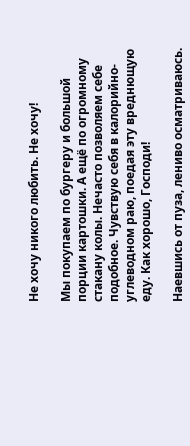Не хочу никого любить. Не хочу!

Мы покупаем по бургеру и большой порции картошки. А ещё по огромному стакану колы. Нечасто позволяем себе подобное. Чувствую себя в калорийно-углеводном раю, поедая эту вреднющую еду. Как хорошо, Господи!

Наевшись от пуза, лениво осматриваюсь.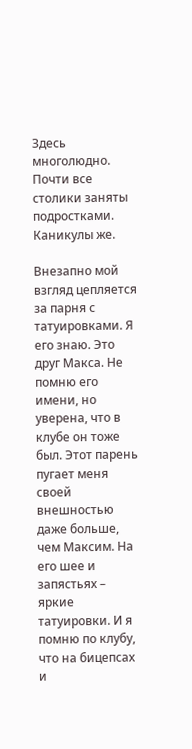Здесь многолюдно. Почти все столики заняты подростками. Каникулы же.

Внезапно мой взгляд цепляется за парня с татуировками. Я его знаю. Это друг Макса. Не помню его имени, но уверена, что в клубе он тоже был. Этот парень пугает меня своей внешностью даже больше, чем Максим. На его шее и запястьях – яркие татуировки. И я помню по клубу, что на бицепсах и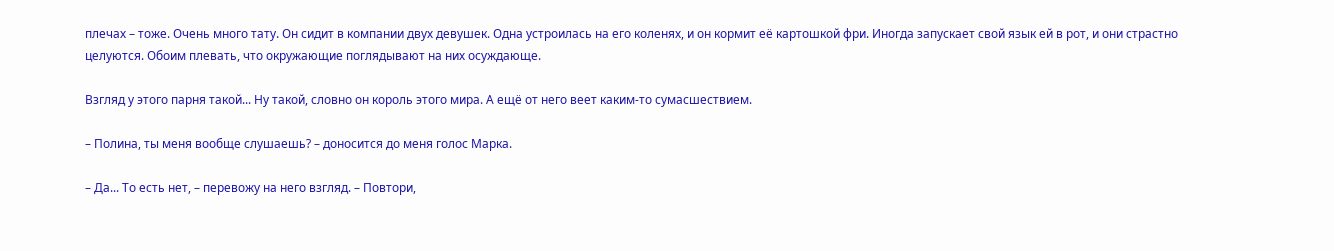плечах – тоже. Очень много тату. Он сидит в компании двух девушек. Одна устроилась на его коленях, и он кормит её картошкой фри. Иногда запускает свой язык ей в рот, и они страстно целуются. Обоим плевать, что окружающие поглядывают на них осуждающе.

Взгляд у этого парня такой... Ну такой, словно он король этого мира. А ещё от него веет каким-то сумасшествием.

– Полина, ты меня вообще слушаешь? – доносится до меня голос Марка.

– Да... То есть нет, – перевожу на него взгляд. – Повтори,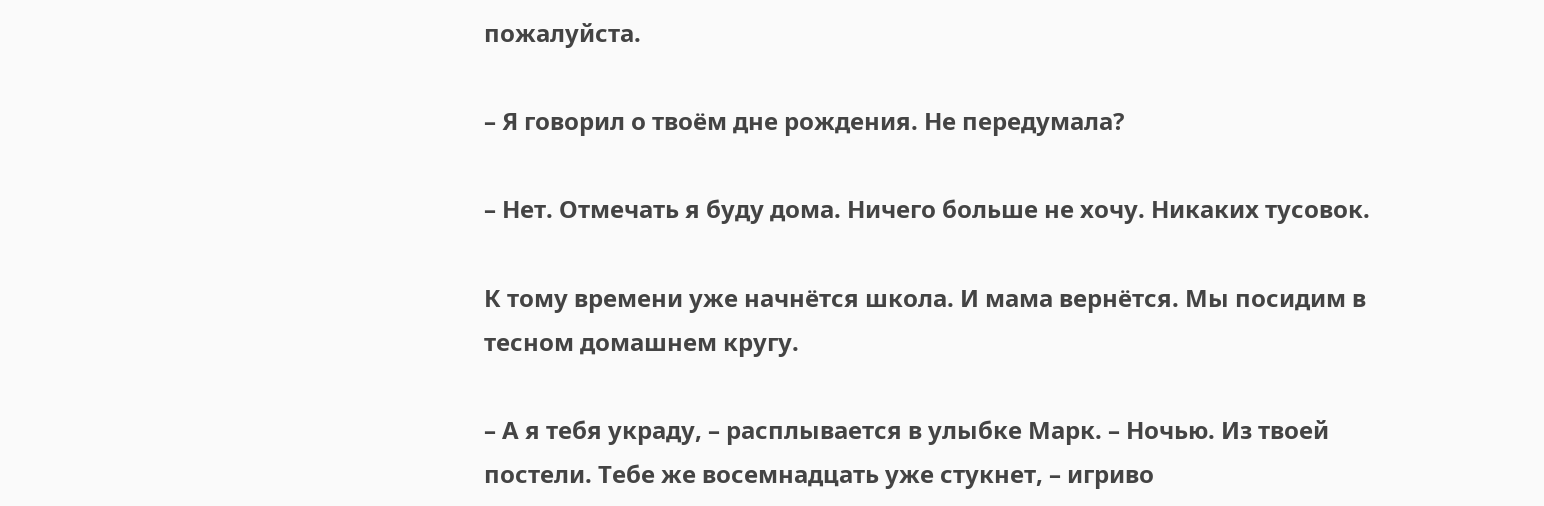пожалуйста.

– Я говорил о твоём дне рождения. Не передумала?

– Нет. Отмечать я буду дома. Ничего больше не хочу. Никаких тусовок.

К тому времени уже начнётся школа. И мама вернётся. Мы посидим в тесном домашнем кругу.

– А я тебя украду, – расплывается в улыбке Марк. – Ночью. Из твоей постели. Тебе же восемнадцать уже стукнет, – игриво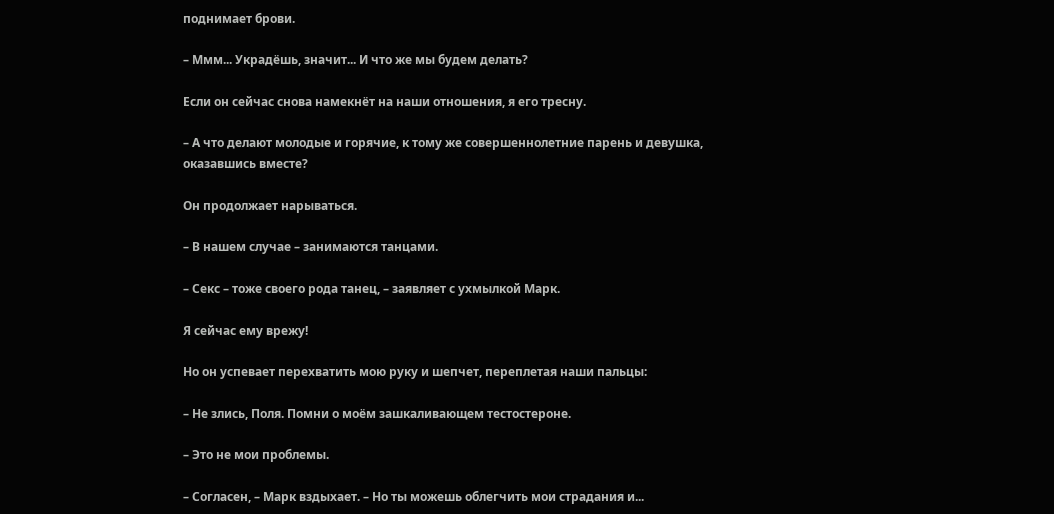поднимает брови.

– Ммм... Украдёшь, значит... И что же мы будем делать?

Если он сейчас снова намекнёт на наши отношения, я его тресну.

– А что делают молодые и горячие, к тому же совершеннолетние парень и девушка, оказавшись вместе?

Он продолжает нарываться.

– В нашем случае – занимаются танцами.

– Секс – тоже своего рода танец, – заявляет с ухмылкой Марк.

Я сейчас ему врежу!

Но он успевает перехватить мою руку и шепчет, переплетая наши пальцы:

– Не злись, Поля. Помни о моём зашкаливающем тестостероне.

– Это не мои проблемы.

– Согласен, – Марк вздыхает. – Но ты можешь облегчить мои страдания и...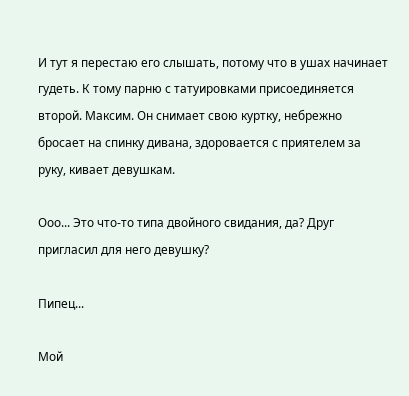И тут я перестаю его слышать, потому что в ушах начинает гудеть. К тому парню с татуировками присоединяется второй. Максим. Он снимает свою куртку, небрежно бросает на спинку дивана, здоровается с приятелем за руку, кивает девушкам.

Ооо... Это что-то типа двойного свидания, да? Друг пригласил для него девушку?

Пипец...

Мой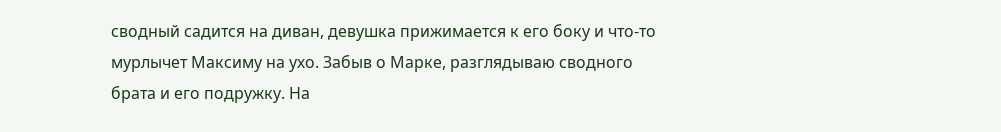сводный садится на диван, девушка прижимается к его боку и что-то мурлычет Максиму на ухо. Забыв о Марке, разглядываю сводного брата и его подружку. На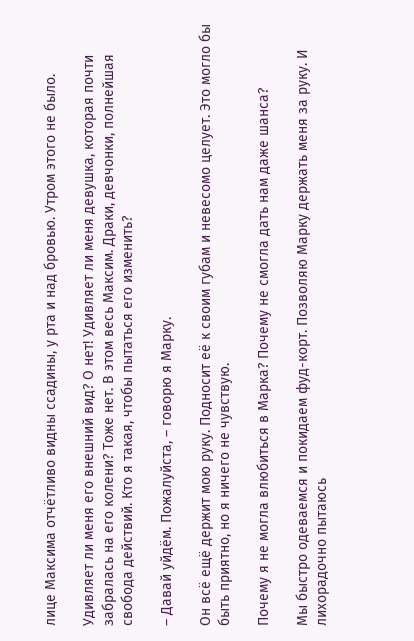лице Максима отчётливо видны ссадины, у рта и над бровью. Утром этого не было.

Удивляет ли меня его внешний вид? О нет! Удивляет ли меня девушка, которая почти забралась на его колени? Тоже нет. В этом весь Максим. Драки, девчонки, полнейшая свобода действий. Кто я такая, чтобы пытаться его изменить?

– Давай уйдём. Пожалуйста, – говорю я Марку.

Он всё ещё держит мою руку. Подносит её к своим губам и невесомо целует. Это могло бы быть приятно, но я ничего не чувствую.

Почему я не могла влюбиться в Марка? Почему не смогла дать нам даже шанса?

Мы быстро одеваемся и покидаем фуд-корт. Позволяю Марку держать меня за руку. И лихорадочно пытаюсь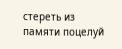стереть из памяти поцелуй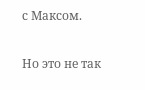с Максом.

Но это не так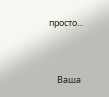просто...


    Ваша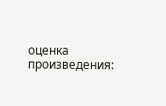оценка произведения: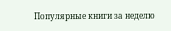Популярные книги за неделю